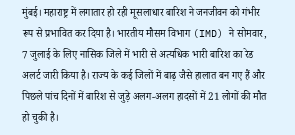मुंबई। महाराष्ट्र में लगातार हो रही मूसलाधार बारिश ने जनजीवन को गंभीर रूप से प्रभावित कर दिया है। भारतीय मौसम विभाग (IMD) ने सोमवार, 7 जुलाई के लिए नासिक जिले में भारी से अत्यधिक भारी बारिश का रेड अलर्ट जारी किया है। राज्य के कई जिलों में बाढ़ जैसे हालात बन गए हैं और पिछले पांच दिनों में बारिश से जुड़े अलग-अलग हादसों में 21 लोगों की मौत हो चुकी है।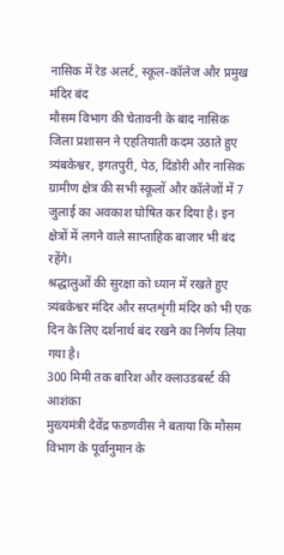नासिक में रेड अलर्ट, स्कूल-कॉलेज और प्रमुख मंदिर बंद
मौसम विभाग की चेतावनी के बाद नासिक जिला प्रशासन ने एहतियाती कदम उठाते हुए त्र्यंबकेश्वर, इगतपुरी, पेठ, दिंडोरी और नासिक ग्रामीण क्षेत्र की सभी स्कूलों और कॉलेजों में 7 जुलाई का अवकाश घोषित कर दिया है। इन क्षेत्रों में लगने वाले साप्ताहिक बाजार भी बंद रहेंगे।
श्रद्धालुओं की सुरक्षा को ध्यान में रखते हुए त्र्यंबकेश्वर मंदिर और सप्तशृंगी मंदिर को भी एक दिन के लिए दर्शनार्थ बंद रखने का निर्णय लिया गया है।
300 मिमी तक बारिश और क्लाउडबर्स्ट की आशंका
मुख्यमंत्री देवेंद्र फडणवीस ने बताया कि मौसम विभाग के पूर्वानुमान के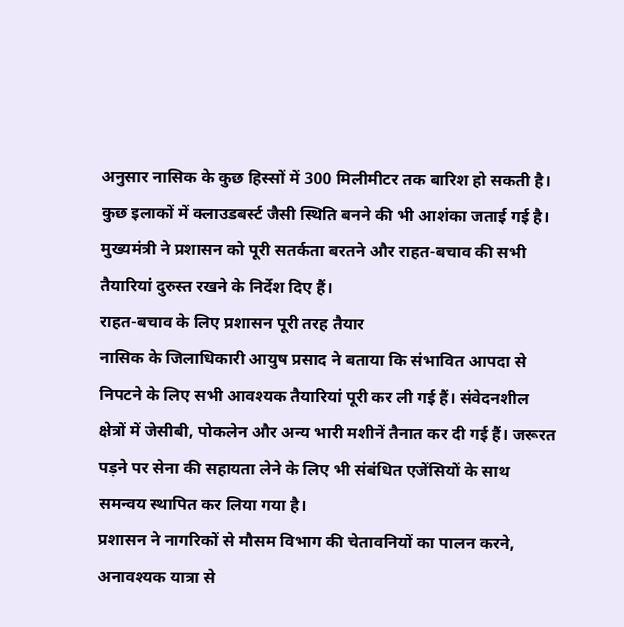अनुसार नासिक के कुछ हिस्सों में 300 मिलीमीटर तक बारिश हो सकती है। कुछ इलाकों में क्लाउडबर्स्ट जैसी स्थिति बनने की भी आशंका जताई गई है। मुख्यमंत्री ने प्रशासन को पूरी सतर्कता बरतने और राहत-बचाव की सभी तैयारियां दुरुस्त रखने के निर्देश दिए हैं।
राहत-बचाव के लिए प्रशासन पूरी तरह तैयार
नासिक के जिलाधिकारी आयुष प्रसाद ने बताया कि संभावित आपदा से निपटने के लिए सभी आवश्यक तैयारियां पूरी कर ली गई हैं। संवेदनशील क्षेत्रों में जेसीबी, पोकलेन और अन्य भारी मशीनें तैनात कर दी गई हैं। जरूरत पड़ने पर सेना की सहायता लेने के लिए भी संबंधित एजेंसियों के साथ समन्वय स्थापित कर लिया गया है।
प्रशासन ने नागरिकों से मौसम विभाग की चेतावनियों का पालन करने, अनावश्यक यात्रा से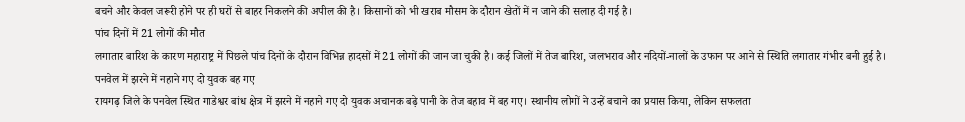बचने और केवल जरूरी होने पर ही घरों से बाहर निकलने की अपील की है। किसानों को भी खराब मौसम के दौरान खेतों में न जाने की सलाह दी गई है।
पांच दिनों में 21 लोगों की मौत
लगातार बारिश के कारण महाराष्ट्र में पिछले पांच दिनों के दौरान विभिन्न हादसों में 21 लोगों की जान जा चुकी है। कई जिलों में तेज बारिश, जलभराव और नदियों-नालों के उफान पर आने से स्थिति लगातार गंभीर बनी हुई है।
पनवेल में झरने में नहाने गए दो युवक बह गए
रायगढ़ जिले के पनवेल स्थित गाडेश्वर बांध क्षेत्र में झरने में नहाने गए दो युवक अचानक बढ़े पानी के तेज बहाव में बह गए। स्थानीय लोगों ने उन्हें बचाने का प्रयास किया, लेकिन सफलता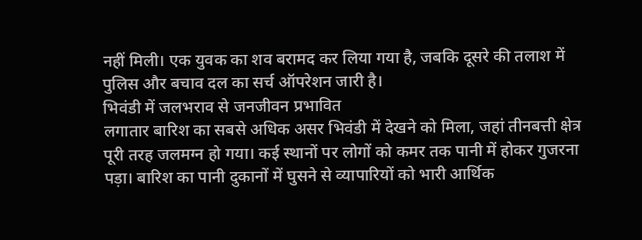नहीं मिली। एक युवक का शव बरामद कर लिया गया है, जबकि दूसरे की तलाश में पुलिस और बचाव दल का सर्च ऑपरेशन जारी है।
भिवंडी में जलभराव से जनजीवन प्रभावित
लगातार बारिश का सबसे अधिक असर भिवंडी में देखने को मिला, जहां तीनबत्ती क्षेत्र पूरी तरह जलमग्न हो गया। कई स्थानों पर लोगों को कमर तक पानी में होकर गुजरना पड़ा। बारिश का पानी दुकानों में घुसने से व्यापारियों को भारी आर्थिक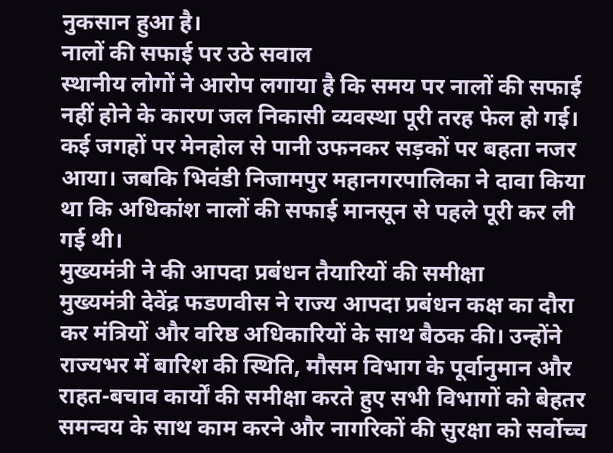नुकसान हुआ है।
नालों की सफाई पर उठे सवाल
स्थानीय लोगों ने आरोप लगाया है कि समय पर नालों की सफाई नहीं होने के कारण जल निकासी व्यवस्था पूरी तरह फेल हो गई। कई जगहों पर मेनहोल से पानी उफनकर सड़कों पर बहता नजर आया। जबकि भिवंडी निजामपुर महानगरपालिका ने दावा किया था कि अधिकांश नालों की सफाई मानसून से पहले पूरी कर ली गई थी।
मुख्यमंत्री ने की आपदा प्रबंधन तैयारियों की समीक्षा
मुख्यमंत्री देवेंद्र फडणवीस ने राज्य आपदा प्रबंधन कक्ष का दौरा कर मंत्रियों और वरिष्ठ अधिकारियों के साथ बैठक की। उन्होंने राज्यभर में बारिश की स्थिति, मौसम विभाग के पूर्वानुमान और राहत-बचाव कार्यों की समीक्षा करते हुए सभी विभागों को बेहतर समन्वय के साथ काम करने और नागरिकों की सुरक्षा को सर्वोच्च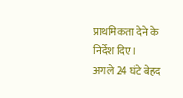प्राथमिकता देने के निर्देश दिए।
अगले 24 घंटे बेहद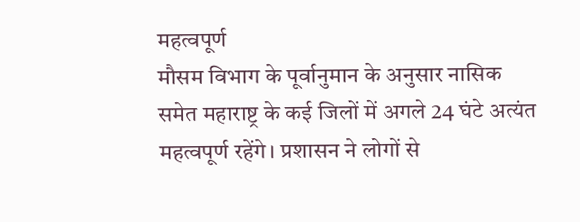महत्वपूर्ण
मौसम विभाग के पूर्वानुमान के अनुसार नासिक समेत महाराष्ट्र के कई जिलों में अगले 24 घंटे अत्यंत महत्वपूर्ण रहेंगे। प्रशासन ने लोगों से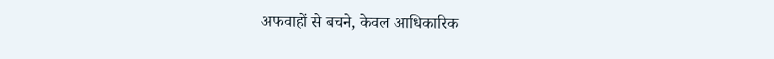अफवाहों से बचने, केवल आधिकारिक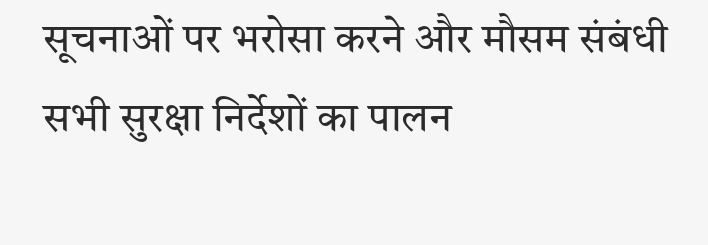सूचनाओं पर भरोसा करने और मौसम संबंधी सभी सुरक्षा निर्देशों का पालन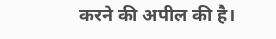करने की अपील की है।